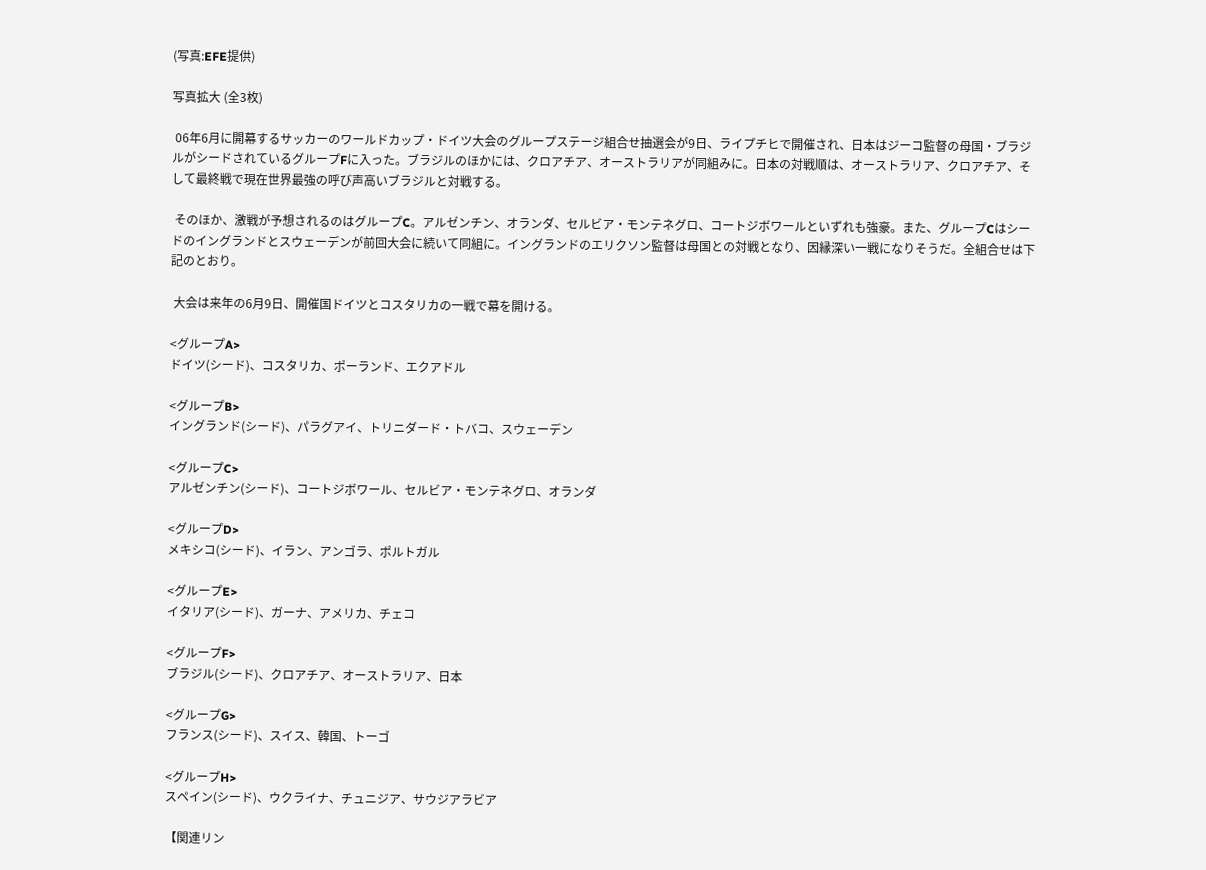(写真:EFE提供)

写真拡大 (全3枚)

 06年6月に開幕するサッカーのワールドカップ・ドイツ大会のグループステージ組合せ抽選会が9日、ライプチヒで開催され、日本はジーコ監督の母国・ブラジルがシードされているグループFに入った。ブラジルのほかには、クロアチア、オーストラリアが同組みに。日本の対戦順は、オーストラリア、クロアチア、そして最終戦で現在世界最強の呼び声高いブラジルと対戦する。

 そのほか、激戦が予想されるのはグループC。アルゼンチン、オランダ、セルビア・モンテネグロ、コートジボワールといずれも強豪。また、グループCはシードのイングランドとスウェーデンが前回大会に続いて同組に。イングランドのエリクソン監督は母国との対戦となり、因縁深い一戦になりそうだ。全組合せは下記のとおり。

 大会は来年の6月9日、開催国ドイツとコスタリカの一戦で幕を開ける。

<グループA>
ドイツ(シード)、コスタリカ、ポーランド、エクアドル

<グループB>
イングランド(シード)、パラグアイ、トリニダード・トバコ、スウェーデン

<グループC>
アルゼンチン(シード)、コートジボワール、セルビア・モンテネグロ、オランダ

<グループD>
メキシコ(シード)、イラン、アンゴラ、ポルトガル

<グループE>
イタリア(シード)、ガーナ、アメリカ、チェコ

<グループF>
ブラジル(シード)、クロアチア、オーストラリア、日本

<グループG>
フランス(シード)、スイス、韓国、トーゴ

<グループH>
スペイン(シード)、ウクライナ、チュニジア、サウジアラビア

【関連リン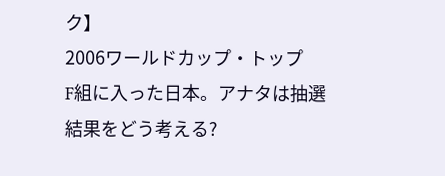ク】
2006ワールドカップ・トップ
F組に入った日本。アナタは抽選結果をどう考える?